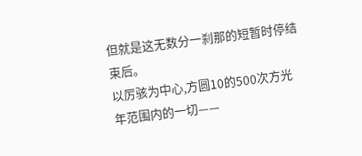但就是这无数分一刹那的短暂时停结束后。
以厉骇为中心,方圆10的500次方光年范围内的一切——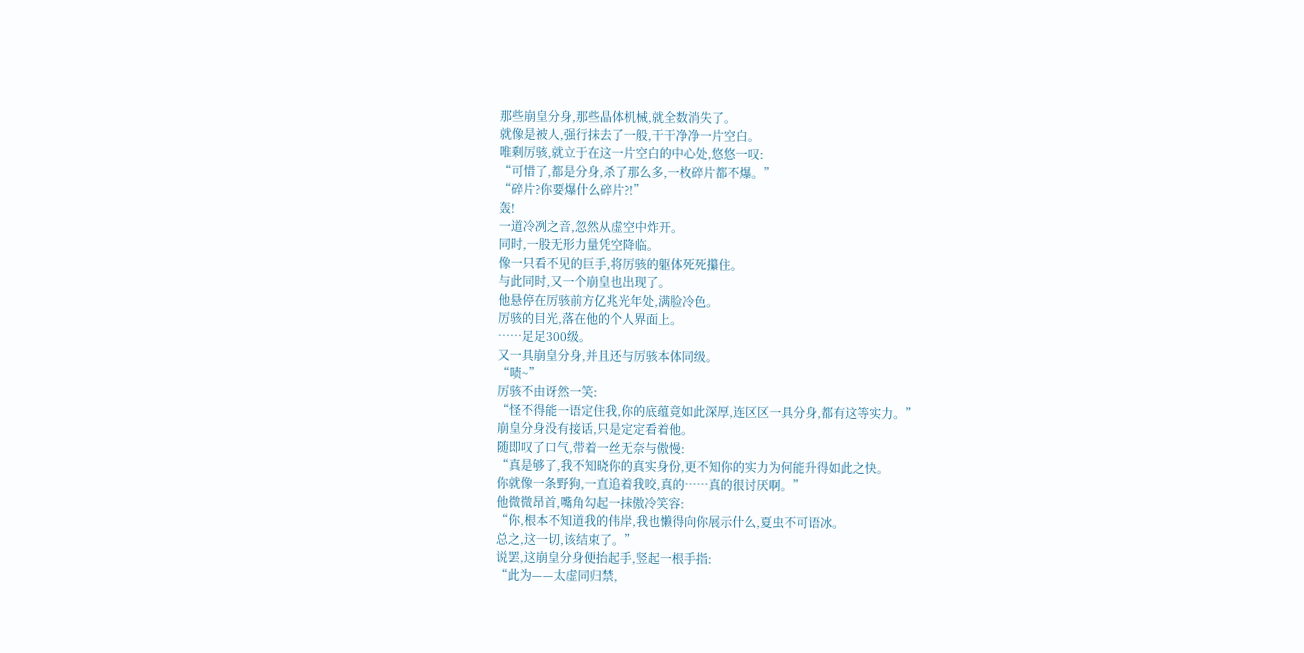那些崩皇分身,那些晶体机械,就全数消失了。
就像是被人,强行抹去了一般,干干净净一片空白。
唯剩厉骇,就立于在这一片空白的中心处,悠悠一叹:
“可惜了,都是分身,杀了那么多,一枚碎片都不爆。”
“碎片?你要爆什么碎片?!”
轰!
一道冷冽之音,忽然从虚空中炸开。
同时,一股无形力量凭空降临。
像一只看不见的巨手,将厉骇的躯体死死攥住。
与此同时,又一个崩皇也出现了。
他悬停在厉骇前方亿兆光年处,满脸冷色。
厉骇的目光,落在他的个人界面上。
……足足300级。
又一具崩皇分身,并且还与厉骇本体同级。
“啧~”
厉骇不由讶然一笑:
“怪不得能一语定住我,你的底蕴竟如此深厚,连区区一具分身,都有这等实力。”
崩皇分身没有接话,只是定定看着他。
随即叹了口气,带着一丝无奈与傲慢:
“真是够了,我不知晓你的真实身份,更不知你的实力为何能升得如此之快。
你就像一条野狗,一直追着我咬,真的……真的很讨厌啊。”
他微微昂首,嘴角勾起一抹傲冷笑容:
“你,根本不知道我的伟岸,我也懒得向你展示什么,夏虫不可语冰。
总之,这一切,该结束了。”
说罢,这崩皇分身便抬起手,竖起一根手指:
“此为——太虚同归禁,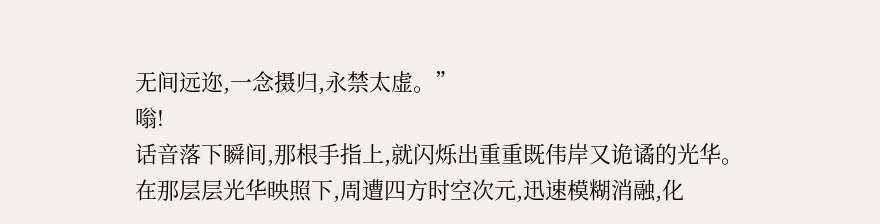无间远迩,一念摄归,永禁太虚。”
嗡!
话音落下瞬间,那根手指上,就闪烁出重重既伟岸又诡谲的光华。
在那层层光华映照下,周遭四方时空次元,迅速模糊消融,化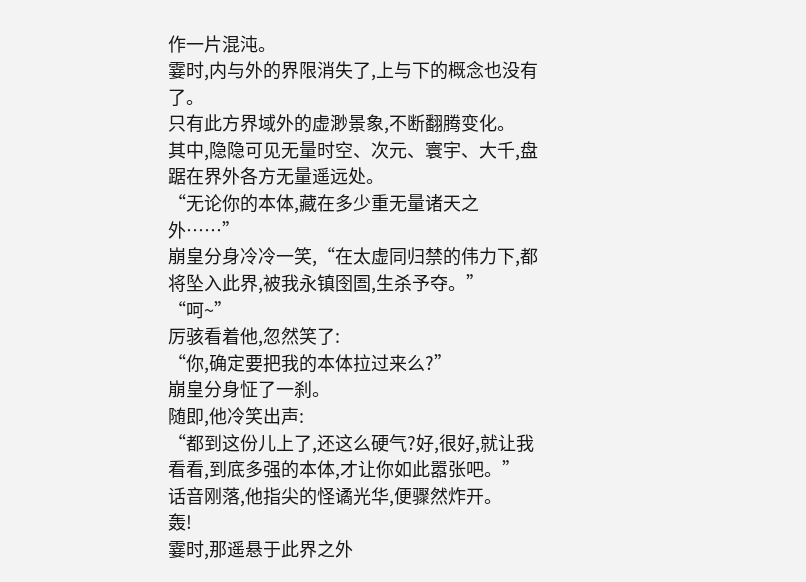作一片混沌。
霎时,内与外的界限消失了,上与下的概念也没有了。
只有此方界域外的虚渺景象,不断翻腾变化。
其中,隐隐可见无量时空、次元、寰宇、大千,盘踞在界外各方无量遥远处。
“无论你的本体,藏在多少重无量诸天之外……”
崩皇分身冷冷一笑,“在太虚同归禁的伟力下,都将坠入此界,被我永镇囹圄,生杀予夺。”
“呵~”
厉骇看着他,忽然笑了:
“你,确定要把我的本体拉过来么?”
崩皇分身怔了一刹。
随即,他冷笑出声:
“都到这份儿上了,还这么硬气?好,很好,就让我看看,到底多强的本体,才让你如此嚣张吧。”
话音刚落,他指尖的怪谲光华,便骤然炸开。
轰!
霎时,那遥悬于此界之外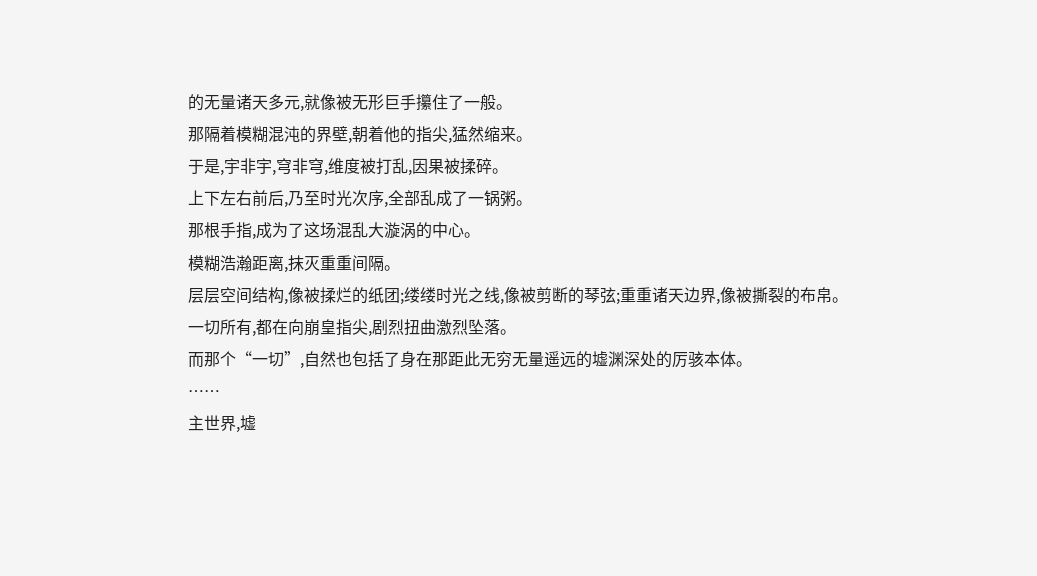的无量诸天多元,就像被无形巨手攥住了一般。
那隔着模糊混沌的界壁,朝着他的指尖,猛然缩来。
于是,宇非宇,穹非穹,维度被打乱,因果被揉碎。
上下左右前后,乃至时光次序,全部乱成了一锅粥。
那根手指,成为了这场混乱大漩涡的中心。
模糊浩瀚距离,抹灭重重间隔。
层层空间结构,像被揉烂的纸团;缕缕时光之线,像被剪断的琴弦;重重诸天边界,像被撕裂的布帛。
一切所有,都在向崩皇指尖,剧烈扭曲激烈坠落。
而那个“一切”,自然也包括了身在那距此无穷无量遥远的墟渊深处的厉骇本体。
……
主世界,墟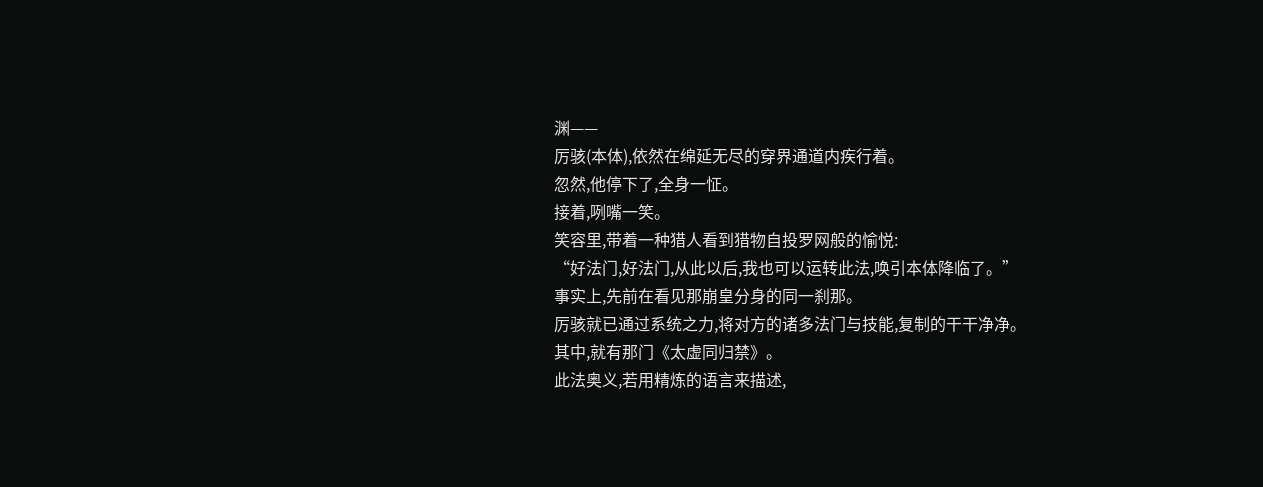渊——
厉骇(本体),依然在绵延无尽的穿界通道内疾行着。
忽然,他停下了,全身一怔。
接着,咧嘴一笑。
笑容里,带着一种猎人看到猎物自投罗网般的愉悦:
“好法门,好法门,从此以后,我也可以运转此法,唤引本体降临了。”
事实上,先前在看见那崩皇分身的同一刹那。
厉骇就已通过系统之力,将对方的诸多法门与技能,复制的干干净净。
其中,就有那门《太虚同归禁》。
此法奥义,若用精炼的语言来描述,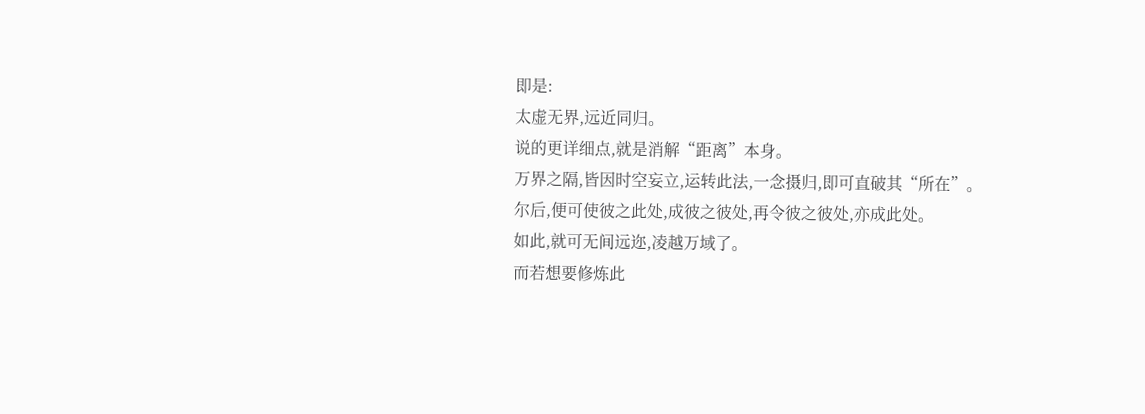即是:
太虚无界,远近同归。
说的更详细点,就是消解“距离”本身。
万界之隔,皆因时空妄立,运转此法,一念摄归,即可直破其“所在”。
尔后,便可使彼之此处,成彼之彼处,再令彼之彼处,亦成此处。
如此,就可无间远迩,凌越万域了。
而若想要修炼此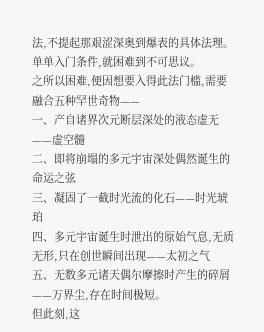法,不提起那艰涩深奥到爆表的具体法理。
单单入门条件,就困难到不可思议。
之所以困难,便因想要入得此法门槛,需要融合五种罕世奇物——
一、产自诸界次元断层深处的液态虚无——虚空髓
二、即将崩塌的多元宇宙深处偶然诞生的命运之弦
三、凝固了一截时光流的化石——时光琥珀
四、多元宇宙诞生时泄出的原始气息,无质无形,只在创世瞬间出现——太初之气
五、无数多元诸天偶尔摩擦时产生的碎屑——万界尘,存在时间极短。
但此刻,这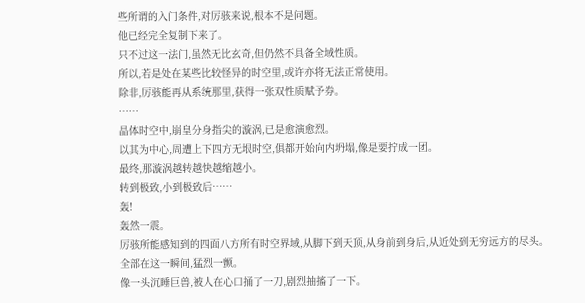些所谓的入门条件,对厉骇来说,根本不是问题。
他已经完全复制下来了。
只不过这一法门,虽然无比玄奇,但仍然不具备全域性质。
所以,若是处在某些比较怪异的时空里,或许亦将无法正常使用。
除非,厉骇能再从系统那里,获得一张双性质赋予券。
……
晶体时空中,崩皇分身指尖的漩涡,已是愈演愈烈。
以其为中心,周遭上下四方无垠时空,俱都开始向内坍塌,像是要拧成一团。
最终,那漩涡越转越快越缩越小。
转到极致,小到极致后……
轰!
轰然一震。
厉骇所能感知到的四面八方所有时空界域,从脚下到天顶,从身前到身后,从近处到无穷远方的尽头。
全部在这一瞬间,猛烈一颤。
像一头沉睡巨兽,被人在心口捅了一刀,剧烈抽搐了一下。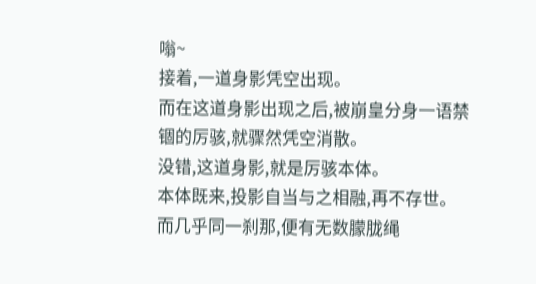嗡~
接着,一道身影凭空出现。
而在这道身影出现之后,被崩皇分身一语禁锢的厉骇,就骤然凭空消散。
没错,这道身影,就是厉骇本体。
本体既来,投影自当与之相融,再不存世。
而几乎同一刹那,便有无数朦胧绳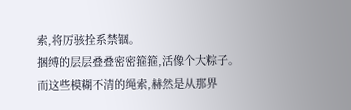索,将厉骇拴系禁锢。
捆缚的层层叠叠密密箍箍,活像个大粽子。
而这些模糊不清的绳索,赫然是从那界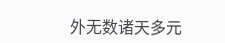外无数诸天多元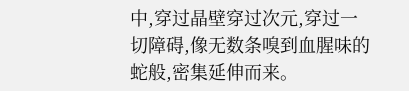中,穿过晶壁穿过次元,穿过一切障碍,像无数条嗅到血腥味的蛇般,密集延伸而来。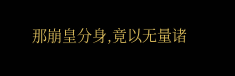那崩皇分身,竟以无量诸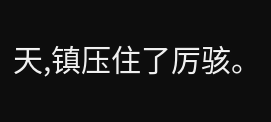天,镇压住了厉骇。